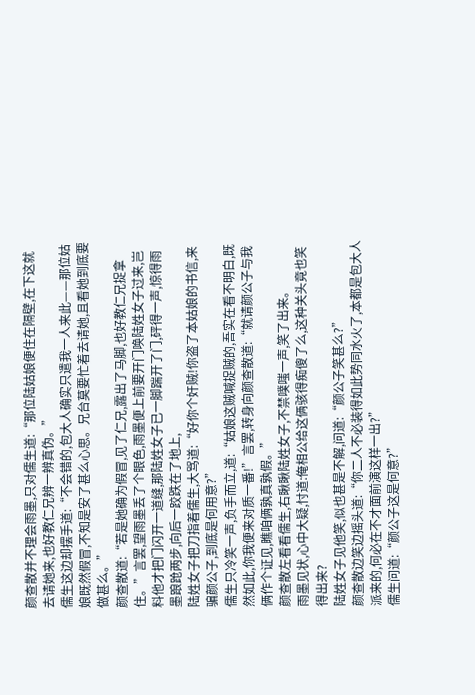颜查散并不理会雨墨,只对儒生道:“那位陆姑娘便住在隔壁,在下这就去请她来,也好教仁兄辨一辨真伪。”
儒生这边却摆手道:“不会错的,包大人确实只遣我一人来此——那位姑娘既然假冒,不知是安了甚么心思。兄台莫要忙着去请她,且看她到底要做甚么。”
颜查散道:“若是她确为假冒,见了仁兄,露出了马脚,也好教仁兄捉拿住。”言罢,望雨墨丢了个眼色,雨墨便上前要开门唤陆姓女子过来,岂料他才把门闪开一道缝,那陆姓女子已一脚踹开了门,砰得一声,惊得雨墨踉跄两步,向后一跤跌在了地上,
陆姓女子把刀指着儒生,大骂道:“好你个奸贼!你盗了本姑娘的书信,来骗颜公子,到底是何用意?”
儒生只冷笑一声,负手而立,道:“姑娘这贼喊捉贼的,吾实在看不明白,既然如此,你我便来对质一番!”言罢,转身向颜查散道:“就请颜公子与我俩作个证见,瞧咱俩孰真孰假。”
颜查散左看看儒生,右瞅瞅陆姓女子,不禁噗嗤一声,笑了出来。
雨墨见状,心中大疑,忖道:俺相公给这俩骇得痴傻了么,这种关头竟也笑得出来?
陆姓女子见他笑,似也甚是不解,问道:“颜公子笑甚么?”
颜查散边笑边摇头道:“你二人不必装得如此势同水火了,本都是包大人派来的,何必在不才面前演这样一出?”
儒生问道:“颜公子这是何意?”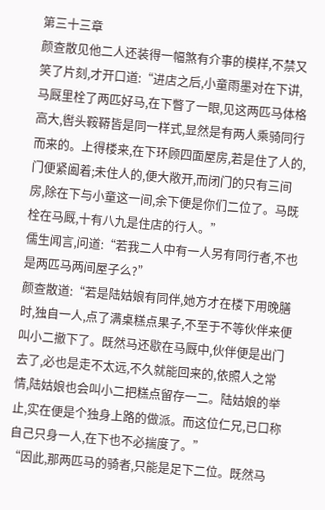第三十三章
颜查散见他二人还装得一幅煞有介事的模样,不禁又笑了片刻,才开口道:“进店之后,小童雨墨对在下讲,马厩里栓了两匹好马,在下瞥了一眼,见这两匹马体格高大,辔头鞍鞯皆是同一样式,显然是有两人乘骑同行而来的。上得楼来,在下环顾四面屋房,若是住了人的,门便紧阖着;未住人的,便大敞开,而闭门的只有三间房,除在下与小童这一间,余下便是你们二位了。马既栓在马厩,十有八九是住店的行人。”
儒生闻言,问道:“若我二人中有一人另有同行者,不也是两匹马两间屋子么?”
颜查散道:“若是陆姑娘有同伴,她方才在楼下用晚膳时,独自一人,点了满桌糕点果子,不至于不等伙伴来便叫小二撤下了。既然马还歇在马厩中,伙伴便是出门去了,必也是走不太远,不久就能回来的,依照人之常情,陆姑娘也会叫小二把糕点留存一二。陆姑娘的举止,实在便是个独身上路的做派。而这位仁兄,已口称自己只身一人,在下也不必揣度了。”
“因此,那两匹马的骑者,只能是足下二位。既然马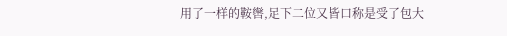用了一样的鞍辔,足下二位又皆口称是受了包大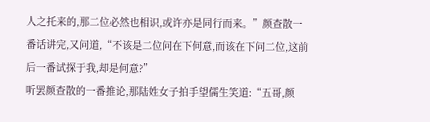人之托来的,那二位必然也相识,或许亦是同行而来。”颜查散一番话讲完,又问道,“不该是二位问在下何意,而该在下问二位,这前后一番试探于我,却是何意?”
听罢颜查散的一番推论,那陆姓女子拍手望儒生笑道:“五哥,颜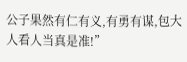公子果然有仁有义,有勇有谋,包大人看人当真是准!”